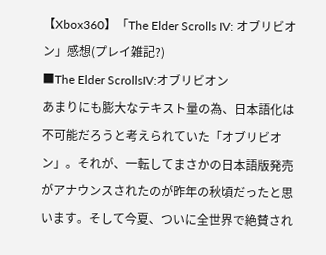【Xbox360】「The Elder Scrolls IV: オブリビオン」感想(プレイ雑記?)
■The Elder ScrollsIV:オブリビオン
あまりにも膨大なテキスト量の為、日本語化は不可能だろうと考えられていた「オブリビオン」。それが、一転してまさかの日本語版発売がアナウンスされたのが昨年の秋頃だったと思います。そして今夏、ついに全世界で絶賛され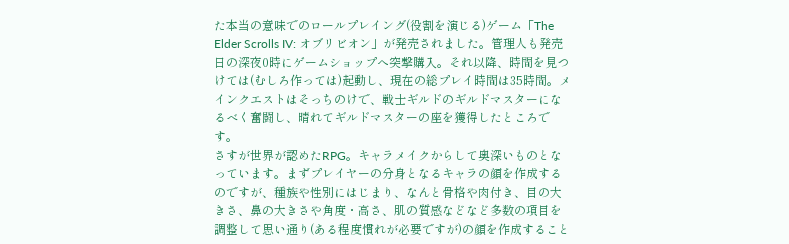た本当の意味でのロールプレイング(役割を演じる)ゲーム「The Elder Scrolls IV: オブリビオン」が発売されました。管理人も発売日の深夜0時にゲームショップへ突撃購入。それ以降、時間を見つけては(むしろ作っては)起動し、現在の総プレイ時間は35時間。メインクエストはそっちのけで、戦士ギルドのギルドマスターになるべく奮闘し、晴れてギルドマスターの座を獲得したところです。
さすが世界が認めたRPG。キャラメイクからして奥深いものとなっています。まずプレイヤーの分身となるキャラの顔を作成するのですが、種族や性別にはじまり、なんと骨格や肉付き、目の大きさ、鼻の大きさや角度・高さ、肌の質感などなど多数の項目を調整して思い通り(ある程度慣れが必要ですが)の顔を作成すること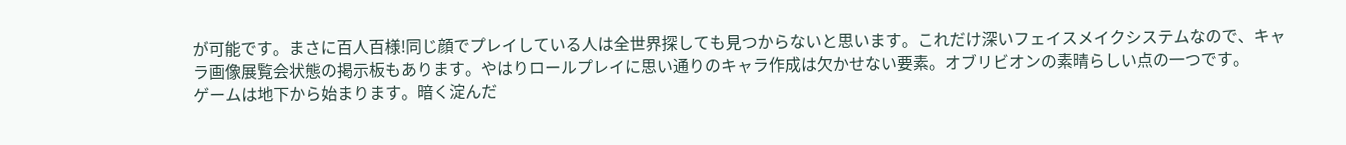が可能です。まさに百人百様!同じ顔でプレイしている人は全世界探しても見つからないと思います。これだけ深いフェイスメイクシステムなので、キャラ画像展覧会状態の掲示板もあります。やはりロールプレイに思い通りのキャラ作成は欠かせない要素。オブリビオンの素晴らしい点の一つです。
ゲームは地下から始まります。暗く淀んだ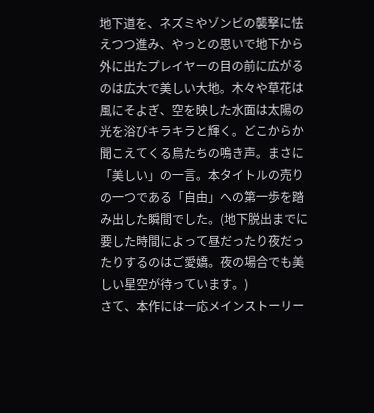地下道を、ネズミやゾンビの襲撃に怯えつつ進み、やっとの思いで地下から外に出たプレイヤーの目の前に広がるのは広大で美しい大地。木々や草花は風にそよぎ、空を映した水面は太陽の光を浴びキラキラと輝く。どこからか聞こえてくる鳥たちの鳴き声。まさに「美しい」の一言。本タイトルの売りの一つである「自由」への第一歩を踏み出した瞬間でした。(地下脱出までに要した時間によって昼だったり夜だったりするのはご愛嬌。夜の場合でも美しい星空が待っています。)
さて、本作には一応メインストーリー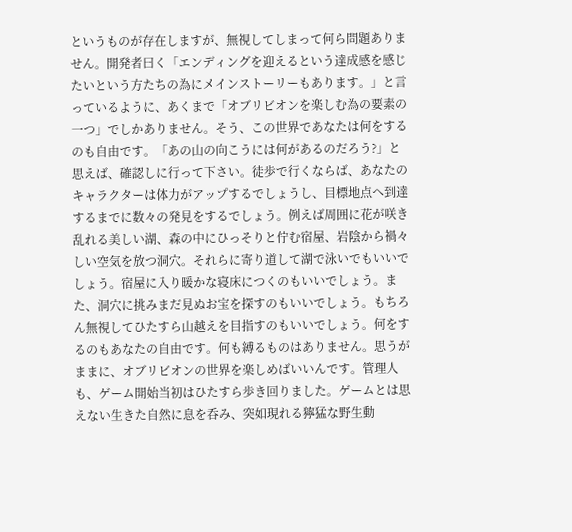というものが存在しますが、無視してしまって何ら問題ありません。開発者曰く「エンディングを迎えるという達成感を感じたいという方たちの為にメインストーリーもあります。」と言っているように、あくまで「オブリビオンを楽しむ為の要素の一つ」でしかありません。そう、この世界であなたは何をするのも自由です。「あの山の向こうには何があるのだろう?」と思えば、確認しに行って下さい。徒歩で行くならば、あなたのキャラクターは体力がアップするでしょうし、目標地点へ到達するまでに数々の発見をするでしょう。例えば周囲に花が咲き乱れる美しい湖、森の中にひっそりと佇む宿屋、岩陰から禍々しい空気を放つ洞穴。それらに寄り道して湖で泳いでもいいでしょう。宿屋に入り暖かな寝床につくのもいいでしょう。また、洞穴に挑みまだ見ぬお宝を探すのもいいでしょう。もちろん無視してひたすら山越えを目指すのもいいでしょう。何をするのもあなたの自由です。何も縛るものはありません。思うがままに、オブリビオンの世界を楽しめばいいんです。管理人も、ゲーム開始当初はひたすら歩き回りました。ゲームとは思えない生きた自然に息を呑み、突如現れる獰猛な野生動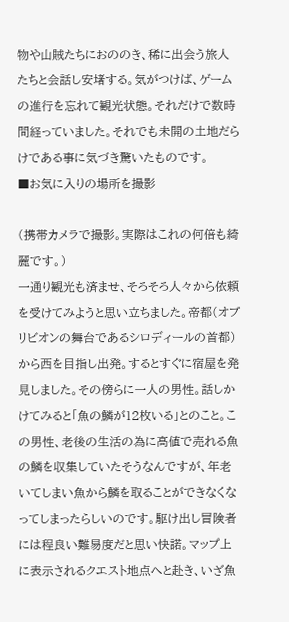物や山賊たちにおののき、稀に出会う旅人たちと会話し安堵する。気がつけば、ゲームの進行を忘れて観光状態。それだけで数時間経っていました。それでも未開の土地だらけである事に気づき驚いたものです。
■お気に入りの場所を撮影

(携帯カメラで撮影。実際はこれの何倍も綺麗です。)
一通り観光も済ませ、そろそろ人々から依頼を受けてみようと思い立ちました。帝都(オブリビオンの舞台であるシロディールの首都)から西を目指し出発。するとすぐに宿屋を発見しました。その傍らに一人の男性。話しかけてみると「魚の鱗が12枚いる」とのこと。この男性、老後の生活の為に高値で売れる魚の鱗を収集していたそうなんですが、年老いてしまい魚から鱗を取ることができなくなってしまったらしいのです。駆け出し冒険者には程良い難易度だと思い快諾。マップ上に表示されるクエスト地点へと赴き、いざ魚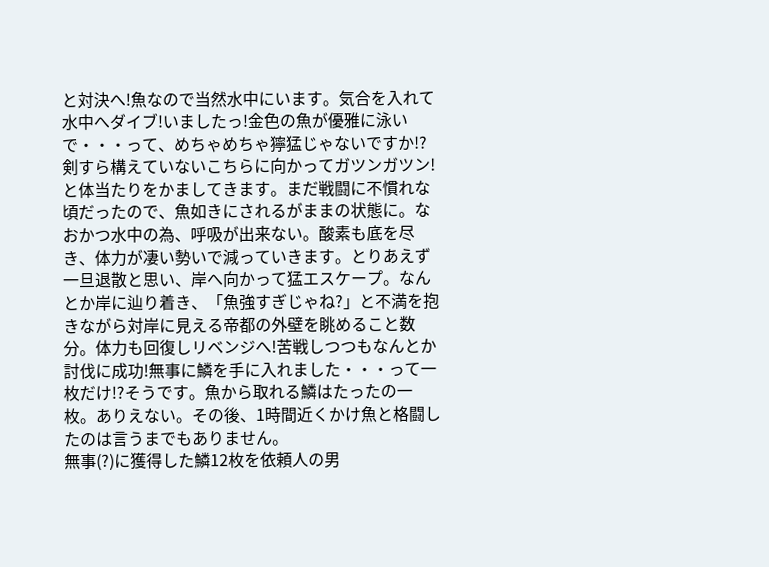と対決へ!魚なので当然水中にいます。気合を入れて水中へダイブ!いましたっ!金色の魚が優雅に泳いで・・・って、めちゃめちゃ獰猛じゃないですか!?剣すら構えていないこちらに向かってガツンガツン!と体当たりをかましてきます。まだ戦闘に不慣れな頃だったので、魚如きにされるがままの状態に。なおかつ水中の為、呼吸が出来ない。酸素も底を尽き、体力が凄い勢いで減っていきます。とりあえず一旦退散と思い、岸へ向かって猛エスケープ。なんとか岸に辿り着き、「魚強すぎじゃね?」と不満を抱きながら対岸に見える帝都の外壁を眺めること数分。体力も回復しリベンジへ!苦戦しつつもなんとか討伐に成功!無事に鱗を手に入れました・・・って一枚だけ!?そうです。魚から取れる鱗はたったの一枚。ありえない。その後、1時間近くかけ魚と格闘したのは言うまでもありません。
無事(?)に獲得した鱗12枚を依頼人の男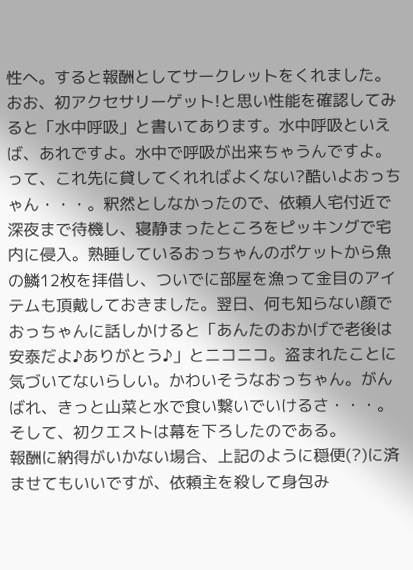性へ。すると報酬としてサークレットをくれました。おお、初アクセサリーゲット!と思い性能を確認してみると「水中呼吸」と書いてあります。水中呼吸といえば、あれですよ。水中で呼吸が出来ちゃうんですよ。って、これ先に貸してくれればよくない?酷いよおっちゃん・・・。釈然としなかったので、依頼人宅付近で深夜まで待機し、寝静まったところをピッキングで宅内に侵入。熟睡しているおっちゃんのポケットから魚の鱗12枚を拝借し、ついでに部屋を漁って金目のアイテムも頂戴しておきました。翌日、何も知らない顔でおっちゃんに話しかけると「あんたのおかげで老後は安泰だよ♪ありがとう♪」とニコニコ。盗まれたことに気づいてないらしい。かわいそうなおっちゃん。がんばれ、きっと山菜と水で食い繋いでいけるさ・・・。そして、初クエストは幕を下ろしたのである。
報酬に納得がいかない場合、上記のように穏便(?)に済ませてもいいですが、依頼主を殺して身包み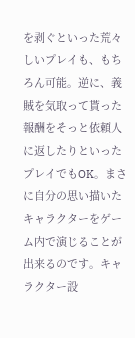を剥ぐといった荒々しいプレイも、もちろん可能。逆に、義賊を気取って貰った報酬をそっと依頼人に返したりといったプレイでもOK。まさに自分の思い描いたキャラクターをゲーム内で演じることが出来るのです。キャラクター設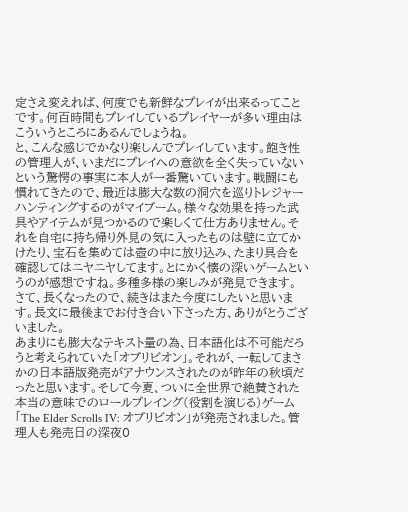定さえ変えれば、何度でも新鮮なプレイが出来るってことです。何百時間もプレイしているプレイヤーが多い理由はこういうところにあるんでしょうね。
と、こんな感じでかなり楽しんでプレイしています。飽き性の管理人が、いまだにプレイへの意欲を全く失っていないという驚愕の事実に本人が一番驚いています。戦闘にも慣れてきたので、最近は膨大な数の洞穴を巡りトレジャーハンティングするのがマイブーム。様々な効果を持った武具やアイテムが見つかるので楽しくて仕方ありません。それを自宅に持ち帰り外見の気に入ったものは壁に立てかけたり、宝石を集めては壺の中に放り込み、たまり具合を確認してはニヤニヤしてます。とにかく懐の深いゲームというのが感想ですね。多種多様の楽しみが発見できます。
さて、長くなったので、続きはまた今度にしたいと思います。長文に最後までお付き合い下さった方、ありがとうございました。
あまりにも膨大なテキスト量の為、日本語化は不可能だろうと考えられていた「オブリビオン」。それが、一転してまさかの日本語版発売がアナウンスされたのが昨年の秋頃だったと思います。そして今夏、ついに全世界で絶賛された本当の意味でのロールプレイング(役割を演じる)ゲーム「The Elder Scrolls IV: オブリビオン」が発売されました。管理人も発売日の深夜0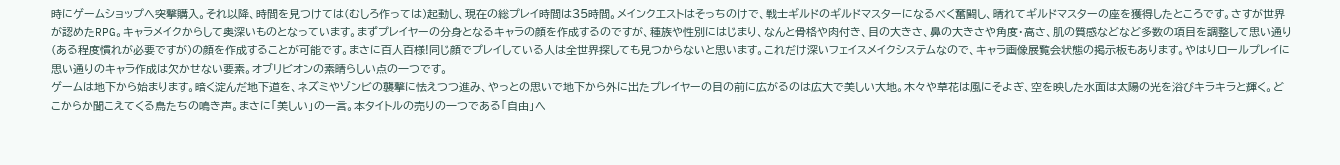時にゲームショップへ突撃購入。それ以降、時間を見つけては(むしろ作っては)起動し、現在の総プレイ時間は35時間。メインクエストはそっちのけで、戦士ギルドのギルドマスターになるべく奮闘し、晴れてギルドマスターの座を獲得したところです。さすが世界が認めたRPG。キャラメイクからして奥深いものとなっています。まずプレイヤーの分身となるキャラの顔を作成するのですが、種族や性別にはじまり、なんと骨格や肉付き、目の大きさ、鼻の大きさや角度・高さ、肌の質感などなど多数の項目を調整して思い通り(ある程度慣れが必要ですが)の顔を作成することが可能です。まさに百人百様!同じ顔でプレイしている人は全世界探しても見つからないと思います。これだけ深いフェイスメイクシステムなので、キャラ画像展覧会状態の掲示板もあります。やはりロールプレイに思い通りのキャラ作成は欠かせない要素。オブリビオンの素晴らしい点の一つです。
ゲームは地下から始まります。暗く淀んだ地下道を、ネズミやゾンビの襲撃に怯えつつ進み、やっとの思いで地下から外に出たプレイヤーの目の前に広がるのは広大で美しい大地。木々や草花は風にそよぎ、空を映した水面は太陽の光を浴びキラキラと輝く。どこからか聞こえてくる鳥たちの鳴き声。まさに「美しい」の一言。本タイトルの売りの一つである「自由」へ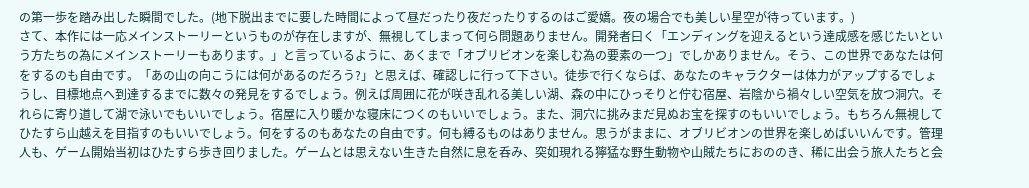の第一歩を踏み出した瞬間でした。(地下脱出までに要した時間によって昼だったり夜だったりするのはご愛嬌。夜の場合でも美しい星空が待っています。)
さて、本作には一応メインストーリーというものが存在しますが、無視してしまって何ら問題ありません。開発者曰く「エンディングを迎えるという達成感を感じたいという方たちの為にメインストーリーもあります。」と言っているように、あくまで「オブリビオンを楽しむ為の要素の一つ」でしかありません。そう、この世界であなたは何をするのも自由です。「あの山の向こうには何があるのだろう?」と思えば、確認しに行って下さい。徒歩で行くならば、あなたのキャラクターは体力がアップするでしょうし、目標地点へ到達するまでに数々の発見をするでしょう。例えば周囲に花が咲き乱れる美しい湖、森の中にひっそりと佇む宿屋、岩陰から禍々しい空気を放つ洞穴。それらに寄り道して湖で泳いでもいいでしょう。宿屋に入り暖かな寝床につくのもいいでしょう。また、洞穴に挑みまだ見ぬお宝を探すのもいいでしょう。もちろん無視してひたすら山越えを目指すのもいいでしょう。何をするのもあなたの自由です。何も縛るものはありません。思うがままに、オブリビオンの世界を楽しめばいいんです。管理人も、ゲーム開始当初はひたすら歩き回りました。ゲームとは思えない生きた自然に息を呑み、突如現れる獰猛な野生動物や山賊たちにおののき、稀に出会う旅人たちと会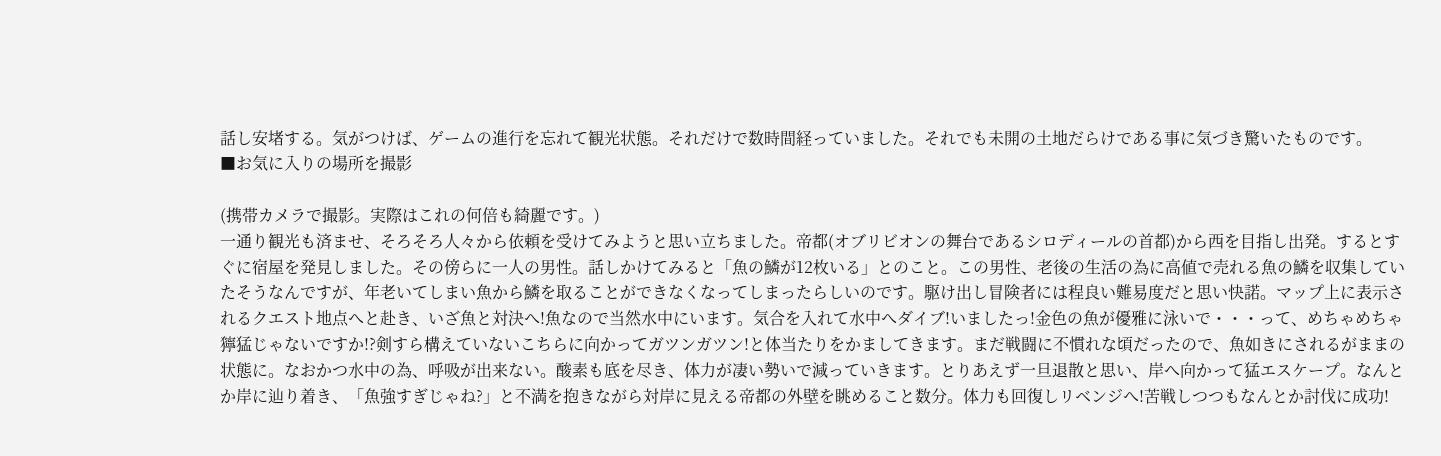話し安堵する。気がつけば、ゲームの進行を忘れて観光状態。それだけで数時間経っていました。それでも未開の土地だらけである事に気づき驚いたものです。
■お気に入りの場所を撮影

(携帯カメラで撮影。実際はこれの何倍も綺麗です。)
一通り観光も済ませ、そろそろ人々から依頼を受けてみようと思い立ちました。帝都(オブリビオンの舞台であるシロディールの首都)から西を目指し出発。するとすぐに宿屋を発見しました。その傍らに一人の男性。話しかけてみると「魚の鱗が12枚いる」とのこと。この男性、老後の生活の為に高値で売れる魚の鱗を収集していたそうなんですが、年老いてしまい魚から鱗を取ることができなくなってしまったらしいのです。駆け出し冒険者には程良い難易度だと思い快諾。マップ上に表示されるクエスト地点へと赴き、いざ魚と対決へ!魚なので当然水中にいます。気合を入れて水中へダイブ!いましたっ!金色の魚が優雅に泳いで・・・って、めちゃめちゃ獰猛じゃないですか!?剣すら構えていないこちらに向かってガツンガツン!と体当たりをかましてきます。まだ戦闘に不慣れな頃だったので、魚如きにされるがままの状態に。なおかつ水中の為、呼吸が出来ない。酸素も底を尽き、体力が凄い勢いで減っていきます。とりあえず一旦退散と思い、岸へ向かって猛エスケープ。なんとか岸に辿り着き、「魚強すぎじゃね?」と不満を抱きながら対岸に見える帝都の外壁を眺めること数分。体力も回復しリベンジへ!苦戦しつつもなんとか討伐に成功!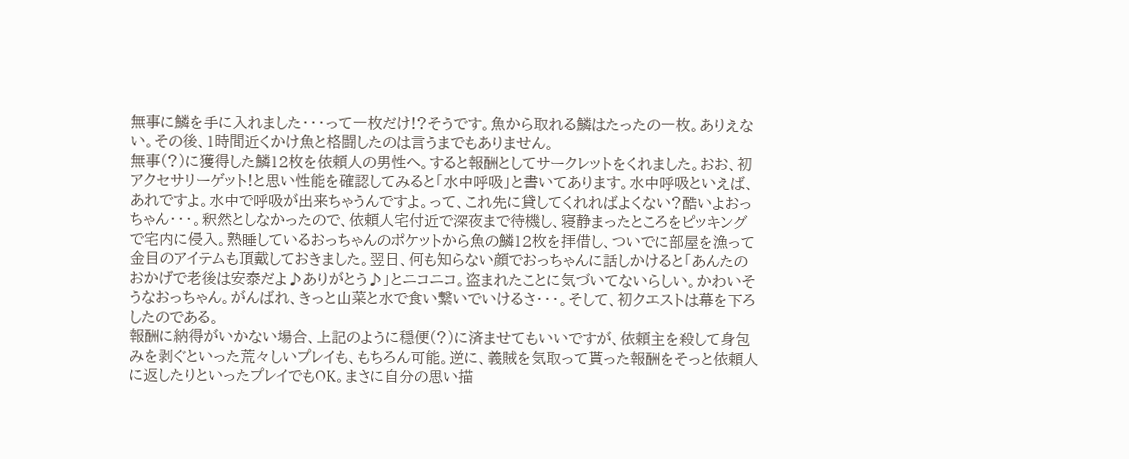無事に鱗を手に入れました・・・って一枚だけ!?そうです。魚から取れる鱗はたったの一枚。ありえない。その後、1時間近くかけ魚と格闘したのは言うまでもありません。
無事(?)に獲得した鱗12枚を依頼人の男性へ。すると報酬としてサークレットをくれました。おお、初アクセサリーゲット!と思い性能を確認してみると「水中呼吸」と書いてあります。水中呼吸といえば、あれですよ。水中で呼吸が出来ちゃうんですよ。って、これ先に貸してくれればよくない?酷いよおっちゃん・・・。釈然としなかったので、依頼人宅付近で深夜まで待機し、寝静まったところをピッキングで宅内に侵入。熟睡しているおっちゃんのポケットから魚の鱗12枚を拝借し、ついでに部屋を漁って金目のアイテムも頂戴しておきました。翌日、何も知らない顔でおっちゃんに話しかけると「あんたのおかげで老後は安泰だよ♪ありがとう♪」とニコニコ。盗まれたことに気づいてないらしい。かわいそうなおっちゃん。がんばれ、きっと山菜と水で食い繋いでいけるさ・・・。そして、初クエストは幕を下ろしたのである。
報酬に納得がいかない場合、上記のように穏便(?)に済ませてもいいですが、依頼主を殺して身包みを剥ぐといった荒々しいプレイも、もちろん可能。逆に、義賊を気取って貰った報酬をそっと依頼人に返したりといったプレイでもOK。まさに自分の思い描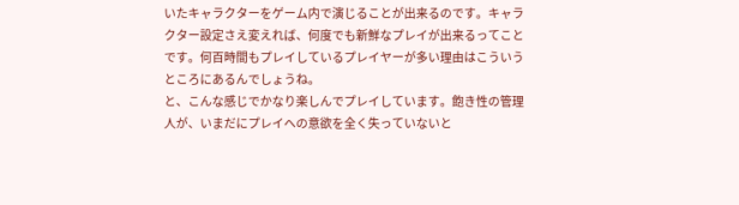いたキャラクターをゲーム内で演じることが出来るのです。キャラクター設定さえ変えれば、何度でも新鮮なプレイが出来るってことです。何百時間もプレイしているプレイヤーが多い理由はこういうところにあるんでしょうね。
と、こんな感じでかなり楽しんでプレイしています。飽き性の管理人が、いまだにプレイへの意欲を全く失っていないと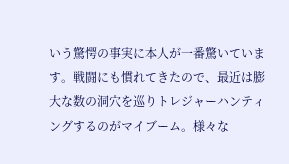いう驚愕の事実に本人が一番驚いています。戦闘にも慣れてきたので、最近は膨大な数の洞穴を巡りトレジャーハンティングするのがマイブーム。様々な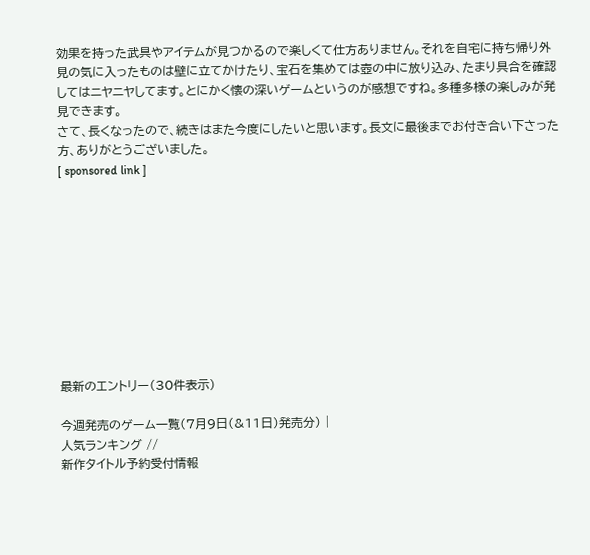効果を持った武具やアイテムが見つかるので楽しくて仕方ありません。それを自宅に持ち帰り外見の気に入ったものは壁に立てかけたり、宝石を集めては壺の中に放り込み、たまり具合を確認してはニヤニヤしてます。とにかく懐の深いゲームというのが感想ですね。多種多様の楽しみが発見できます。
さて、長くなったので、続きはまた今度にしたいと思います。長文に最後までお付き合い下さった方、ありがとうございました。
[ sponsored link ]










最新のエントリー(30件表示)

今週発売のゲーム一覧(7月9日(&11日)発売分) |
人気ランキング //
新作タイトル予約受付情報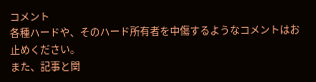コメント
各種ハードや、そのハード所有者を中傷するようなコメントはお止めください。
また、記事と関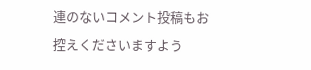連のないコメント投稿もお控えくださいますよう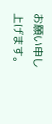お願い申し上げます。